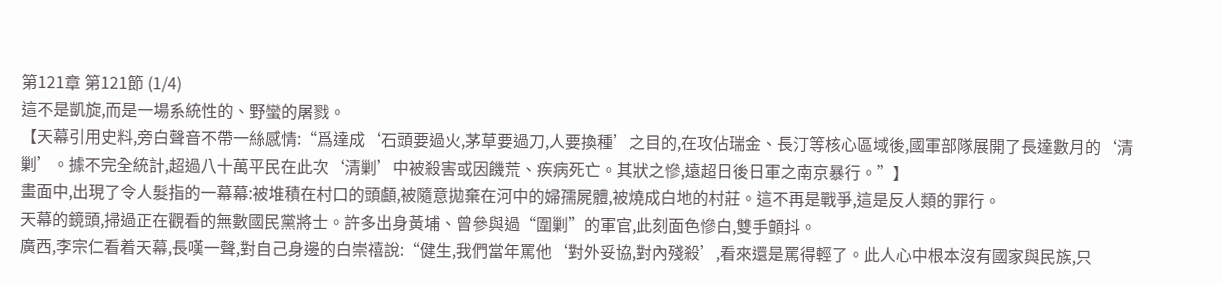第121章 第121節 (1/4)
這不是凱旋,而是一場系統性的、野蠻的屠戮。
【天幕引用史料,旁白聲音不帶一絲感情:“爲達成‘石頭要過火,茅草要過刀,人要換種’之目的,在攻佔瑞金、長汀等核心區域後,國軍部隊展開了長達數月的‘清剿’。據不完全統計,超過八十萬平民在此次‘清剿’中被殺害或因饑荒、疾病死亡。其狀之慘,遠超日後日軍之南京暴行。”】
畫面中,出現了令人髮指的一幕幕:被堆積在村口的頭顱,被隨意拋棄在河中的婦孺屍體,被燒成白地的村莊。這不再是戰爭,這是反人類的罪行。
天幕的鏡頭,掃過正在觀看的無數國民黨將士。許多出身黃埔、曾參與過“圍剿”的軍官,此刻面色慘白,雙手顫抖。
廣西,李宗仁看着天幕,長嘆一聲,對自己身邊的白崇禧說:“健生,我們當年罵他‘對外妥協,對內殘殺’,看來還是罵得輕了。此人心中根本沒有國家與民族,只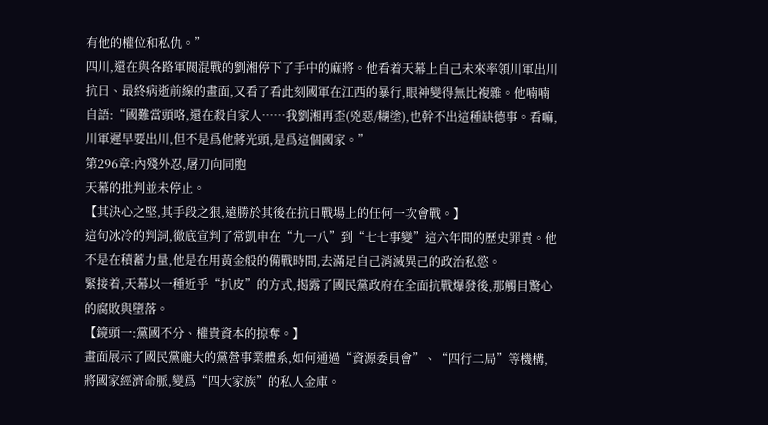有他的權位和私仇。”
四川,還在與各路軍閥混戰的劉湘停下了手中的麻將。他看着天幕上自己未來率領川軍出川抗日、最終病逝前線的畫面,又看了看此刻國軍在江西的暴行,眼神變得無比複雜。他喃喃自語:“國難當頭咯,還在殺自家人……我劉湘再歪(兇惡/糊塗),也幹不出這種缺德事。看嘛,川軍遲早要出川,但不是爲他蔣光頭,是爲這個國家。”
第296章:內殘外忍,屠刀向同胞
天幕的批判並未停止。
【其決心之堅,其手段之狠,遠勝於其後在抗日戰場上的任何一次會戰。】
這句冰冷的判詞,徹底宣判了常凱申在“九一八”到“七七事變”這六年間的歷史罪責。他不是在積蓄力量,他是在用黃金般的備戰時間,去滿足自己消滅異己的政治私慾。
緊接着,天幕以一種近乎“扒皮”的方式,揭露了國民黨政府在全面抗戰爆發後,那觸目驚心的腐敗與墮落。
【鏡頭一:黨國不分、權貴資本的掠奪。】
畫面展示了國民黨龐大的黨營事業體系,如何通過“資源委員會”、“四行二局”等機構,將國家經濟命脈,變爲“四大家族”的私人金庫。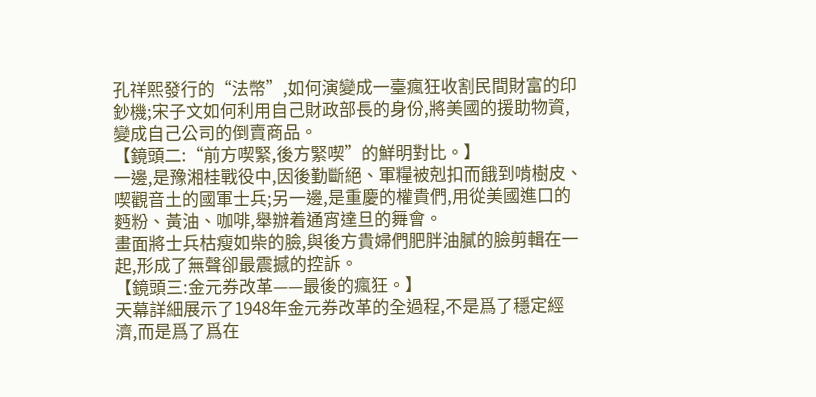孔祥熙發行的“法幣”,如何演變成一臺瘋狂收割民間財富的印鈔機;宋子文如何利用自己財政部長的身份,將美國的援助物資,變成自己公司的倒賣商品。
【鏡頭二:“前方喫緊,後方緊喫”的鮮明對比。】
一邊,是豫湘桂戰役中,因後勤斷絕、軍糧被剋扣而餓到啃樹皮、喫觀音土的國軍士兵;另一邊,是重慶的權貴們,用從美國進口的麪粉、黃油、咖啡,舉辦着通宵達旦的舞會。
畫面將士兵枯瘦如柴的臉,與後方貴婦們肥胖油膩的臉剪輯在一起,形成了無聲卻最震撼的控訴。
【鏡頭三:金元券改革——最後的瘋狂。】
天幕詳細展示了1948年金元券改革的全過程,不是爲了穩定經濟,而是爲了爲在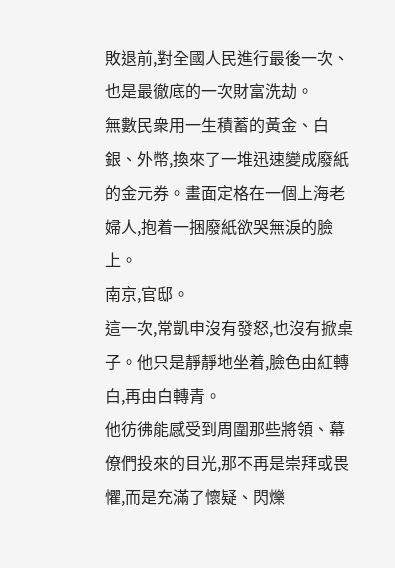敗退前,對全國人民進行最後一次、也是最徹底的一次財富洗劫。
無數民衆用一生積蓄的黃金、白銀、外幣,換來了一堆迅速變成廢紙的金元券。畫面定格在一個上海老婦人,抱着一捆廢紙欲哭無淚的臉上。
南京,官邸。
這一次,常凱申沒有發怒,也沒有掀桌子。他只是靜靜地坐着,臉色由紅轉白,再由白轉青。
他彷彿能感受到周圍那些將領、幕僚們投來的目光,那不再是崇拜或畏懼,而是充滿了懷疑、閃爍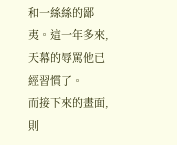和一絲絲的鄙夷。這一年多來,天幕的辱罵他已經習慣了。
而接下來的畫面,則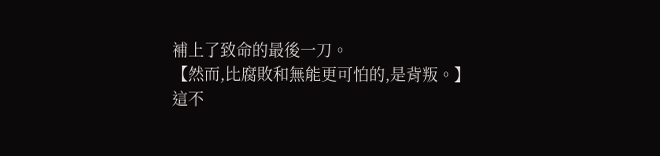補上了致命的最後一刀。
【然而,比腐敗和無能更可怕的,是背叛。】
這不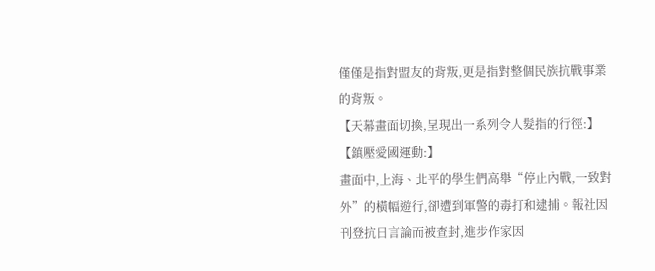僅僅是指對盟友的背叛,更是指對整個民族抗戰事業的背叛。
【天幕畫面切換,呈現出一系列令人髮指的行徑:】
【鎮壓愛國運動:】
畫面中,上海、北平的學生們高舉“停止內戰,一致對外”的橫幅遊行,卻遭到軍警的毒打和逮捕。報社因刊登抗日言論而被查封,進步作家因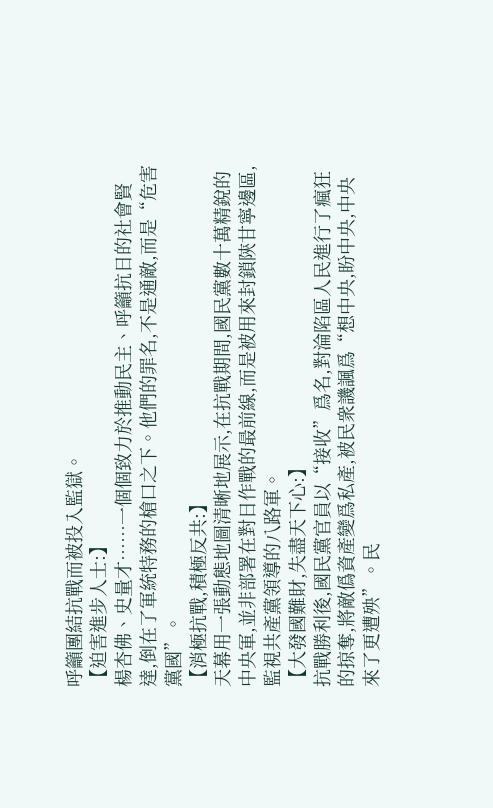呼籲團結抗戰而被投入監獄。
【迫害進步人士:】
楊杏佛、史量才……一個個致力於推動民主、呼籲抗日的社會賢達,倒在了軍統特務的槍口之下。他們的罪名,不是通敵,而是“危害黨國”。
【消極抗戰,積極反共:】
天幕用一張動態地圖清晰地展示,在抗戰期間,國民黨數十萬精銳的中央軍,並非部署在對日作戰的最前線,而是被用來封鎖陝甘寧邊區,監視共產黨領導的八路軍。
【大發國難財,失盡天下心:】
抗戰勝利後,國民黨官員以“接收”爲名,對淪陷區人民進行了瘋狂的掠奪,將敵僞資產變爲私產,被民衆譏諷爲“想中央,盼中央,中央來了更遭殃”。民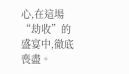心,在這場“劫收”的盛宴中,徹底喪盡。